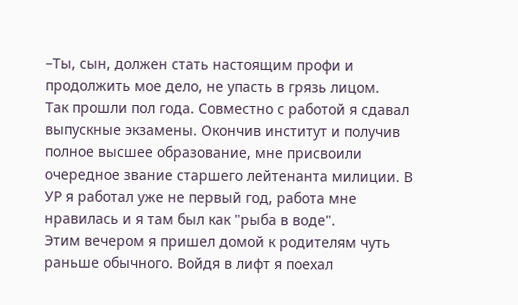–Ты, сын, должен стать настоящим профи и продолжить мое дело, не упасть в грязь лицом.
Так прошли пол года. Совместно с работой я сдавал выпускные экзамены. Окончив институт и получив полное высшее образование, мне присвоили очередное звание старшего лейтенанта милиции. В УР я работал уже не первый год, работа мне нравилась и я там был как "рыба в воде".
Этим вечером я пришел домой к родителям чуть раньше обычного. Войдя в лифт я поехал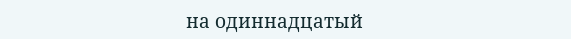на одиннадцатый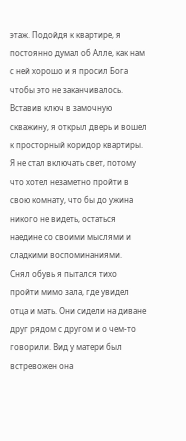этаж. Подойдя к квартире, я постоянно думал об Алле, как нам с ней хорошо и я просил Бога чтобы это не заканчивалось.
Вставив ключ в замочную скважину, я открыл дверь и вошел к просторный коридор квартиры. Я не стал включать свет, потому что хотел незаметно пройти в свою комнату, что бы до ужина никого не видеть, остаться наедине со своими мыслями и сладкими воспоминаниями.
Снял обувь я пытался тихо пройти мимо зала, где увидел отца и мать. Они сидели на диване друг рядом с другом и о чем-то говорили. Вид у матери был встревожен она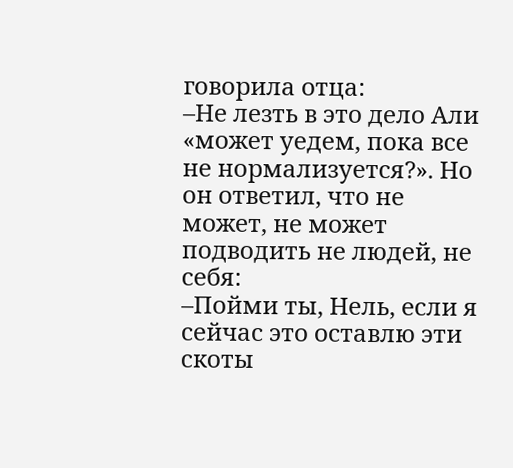говорила отца:
–Не лезть в это дело Али «может уедем, пока все не нормализуется?». Но он ответил, что не может, не может подводить не людей, не себя:
–Пойми ты, Нель, если я сейчас это оставлю эти скоты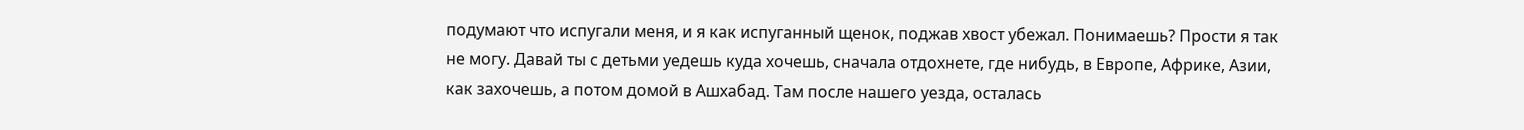подумают что испугали меня, и я как испуганный щенок, поджав хвост убежал. Понимаешь? Прости я так не могу. Давай ты с детьми уедешь куда хочешь, сначала отдохнете, где нибудь, в Европе, Африке, Азии, как захочешь, а потом домой в Ашхабад. Там после нашего уезда, осталась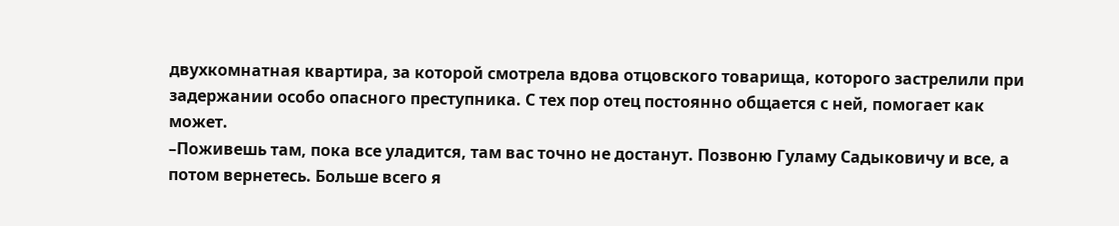двухкомнатная квартира, за которой смотрела вдова отцовского товарища, которого застрелили при задержании особо опасного преступника. С тех пор отец постоянно общается с ней, помогает как может.
–Поживешь там, пока все уладится, там вас точно не достанут. Позвоню Гуламу Садыковичу и все, а потом вернетесь. Больше всего я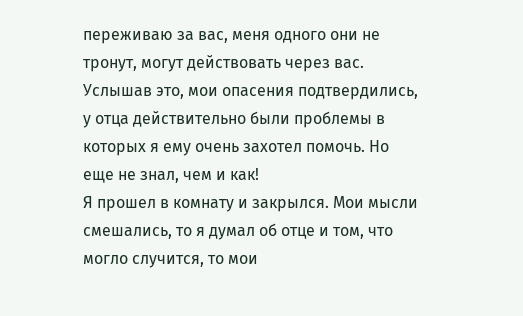переживаю за вас, меня одного они не тронут, могут действовать через вас.
Услышав это, мои опасения подтвердились, у отца действительно были проблемы в которых я ему очень захотел помочь. Но еще не знал, чем и как!
Я прошел в комнату и закрылся. Мои мысли смешались, то я думал об отце и том, что могло случится, то мои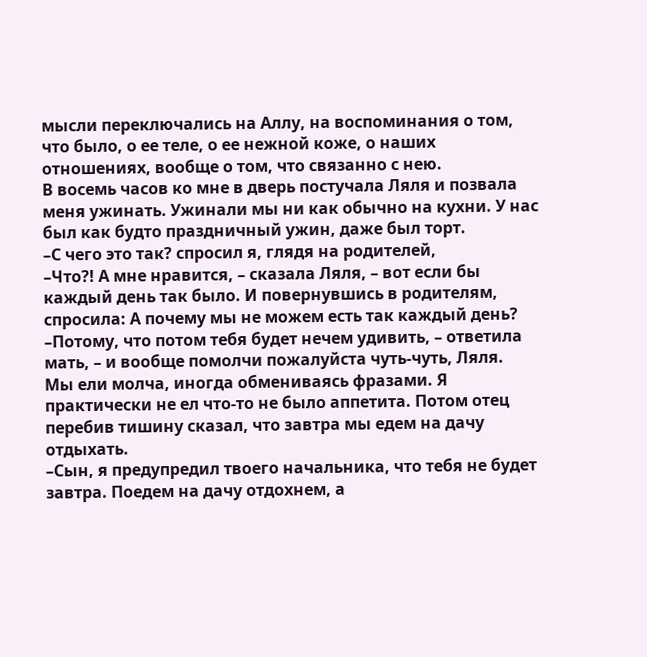мысли переключались на Аллу, на воспоминания о том, что было, о ее теле, о ее нежной коже, о наших отношениях, вообще о том, что связанно с нею.
В восемь часов ко мне в дверь постучала Ляля и позвала меня ужинать. Ужинали мы ни как обычно на кухни. У нас был как будто праздничный ужин, даже был торт.
–С чего это так? спросил я, глядя на родителей,
–Что?! А мне нравится, – сказала Ляля, – вот если бы каждый день так было. И повернувшись в родителям, спросила: А почему мы не можем есть так каждый день?
–Потому, что потом тебя будет нечем удивить, – ответила мать, – и вообще помолчи пожалуйста чуть-чуть, Ляля.
Мы ели молча, иногда обмениваясь фразами. Я практически не ел что-то не было аппетита. Потом отец перебив тишину сказал, что завтра мы едем на дачу отдыхать.
–Сын, я предупредил твоего начальника, что тебя не будет завтра. Поедем на дачу отдохнем, а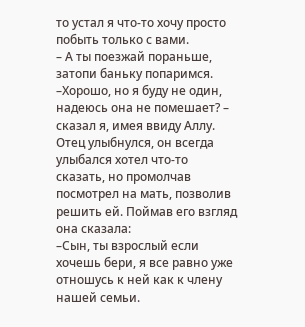то устал я что-то хочу просто побыть только с вами.
– А ты поезжай пораньше, затопи баньку попаримся.
–Хорошо, но я буду не один, надеюсь она не помешает? – сказал я, имея ввиду Аллу.
Отец улыбнулся, он всегда улыбался хотел что-то сказать, но промолчав посмотрел на мать, позволив решить ей. Поймав его взгляд она сказала:
–Сын, ты взрослый если хочешь бери, я все равно уже отношусь к ней как к члену нашей семьи.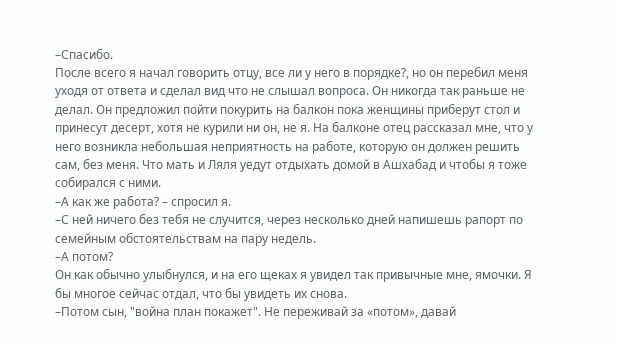–Спасибо.
После всего я начал говорить отцу, все ли у него в порядке?, но он перебил меня уходя от ответа и сделал вид что не слышал вопроса. Он никогда так раньше не делал. Он предложил пойти покурить на балкон пока женщины приберут стол и принесут десерт, хотя не курили ни он, не я. На балконе отец рассказал мне, что у него возникла небольшая неприятность на работе, которую он должен решить сам, без меня. Что мать и Ляля уедут отдыхать домой в Ашхабад и чтобы я тоже собирался с ними.
–А как же работа? – спросил я.
–С ней ничего без тебя не случится, через несколько дней напишешь рапорт по семейным обстоятельствам на пару недель.
–А потом?
Он как обычно улыбнулся, и на его щеках я увидел так привычные мне, ямочки. Я бы многое сейчас отдал, что бы увидеть их снова.
–Потом сын, "война план покажет". Не переживай за «потом», давай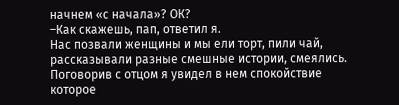начнем «с начала»? ОК?
–Как скажешь, пап, ответил я.
Нас позвали женщины и мы ели торт, пили чай, рассказывали разные смешные истории, смеялись. Поговорив с отцом я увидел в нем спокойствие которое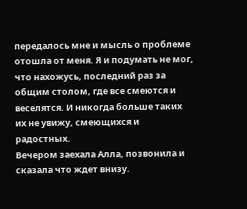передалось мне и мысль о проблеме отошла от меня. Я и подумать не мог, что нахожусь, последний раз за общим столом, где все смеются и веселятся. И никогда больше таких их не увижу, смеющихся и радостных.
Вечером заехала Алла, позвонила и сказала что ждет внизу.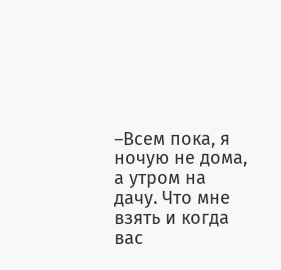–Всем пока, я ночую не дома, а утром на дачу. Что мне взять и когда вас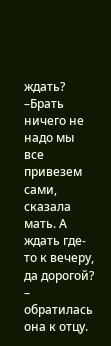ждать?
–Брать ничего не надо мы все привезем сами, сказала мать. А ждать где-то к вечеру, да дорогой? – обратилась она к отцу.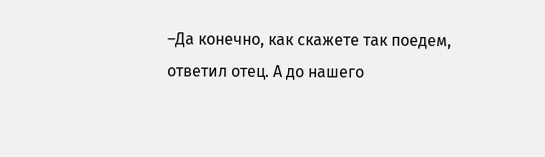–Да конечно, как скажете так поедем, ответил отец. А до нашего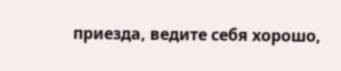приезда, ведите себя хорошо,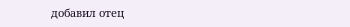добавил отец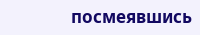посмеявшись